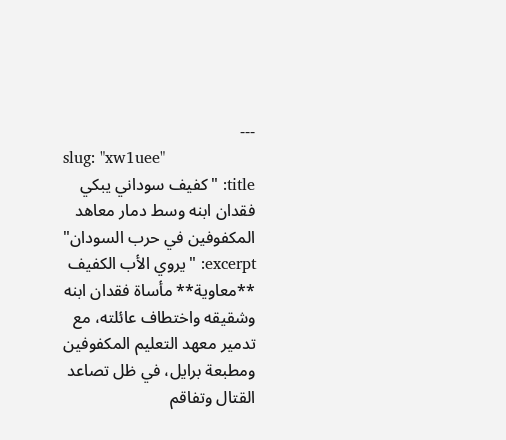---
slug: "xw1uee"
title: "كفيف سوداني يبكي فقدان ابنه وسط دمار معاهد المكفوفين في حرب السودان"
excerpt: "يروي الأب الكفيف **معاوية** مأساة فقدان ابنه وشقيقه واختطاف عائلته، مع تدمير معهد التعليم المكفوفين ومطبعة برايل، في ظل تصاعد القتال وتفاقم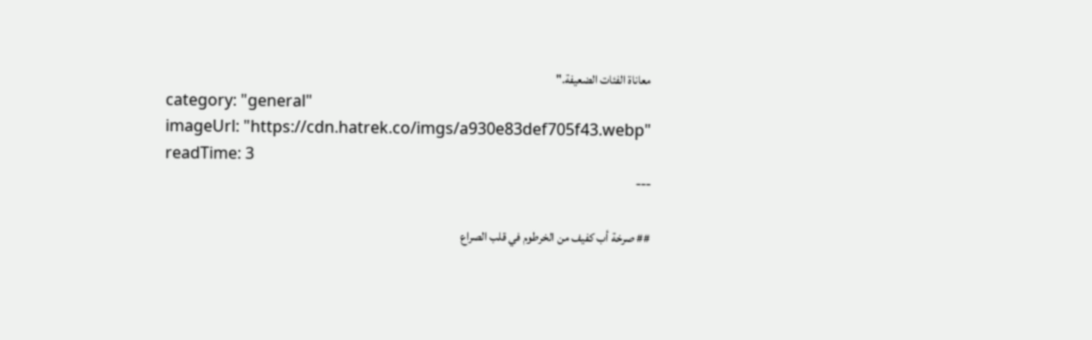معاناة الفئات الضعيفة."
category: "general"
imageUrl: "https://cdn.hatrek.co/imgs/a930e83def705f43.webp"
readTime: 3
---

## صرخة أب كفيف من الخرطوم في قلب الصراع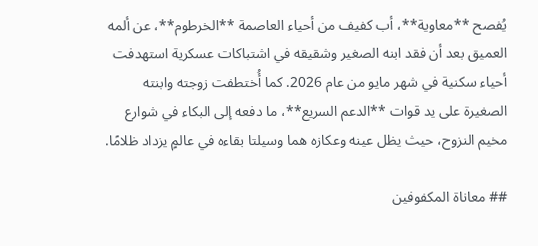يُفصح **معاوية**، أب كفيف من أحياء العاصمة **الخرطوم**، عن ألمه العميق بعد أن فقد ابنه الصغير وشقيقه في اشتباكات عسكرية استهدفت أحياء سكنية في شهر مايو من عام 2026. كما أُختطفت زوجته وابنته الصغيرة على يد قوات **الدعم السريع**، ما دفعه إلى البكاء في شوارع مخيم النزوح، حيث يظل عينه وعكازه هما وسيلتا بقاءه في عالمٍ يزداد ظلامًا.

## معاناة المكفوفين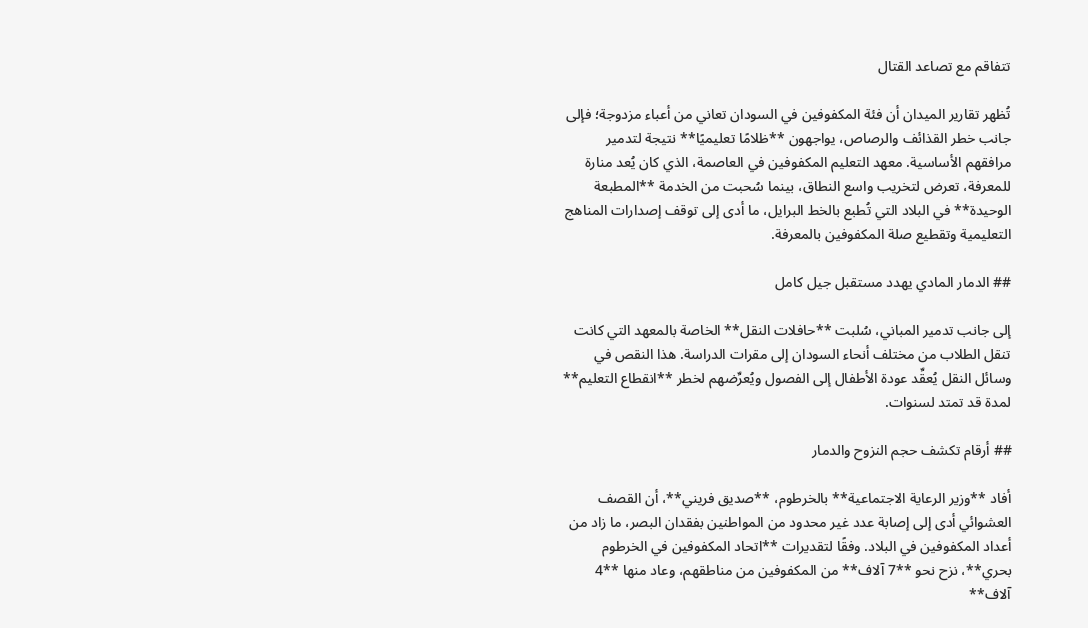تتفاقم مع تصاعد القتال

تُظهر تقارير الميدان أن فئة المكفوفين في السودان تعاني من أعباء مزدوجة؛ فإلى جانب خطر القذائف والرصاص، يواجهون **ظلامًا تعليميًا** نتيجة لتدمير مرافقهم الأساسية. معهد التعليم المكفوفين في العاصمة، الذي كان يُعد منارة للمعرفة، تعرض لتخريب واسع النطاق، بينما سُحبت من الخدمة **المطبعة الوحيدة** في البلاد التي تُطبع بالخط البرايل، ما أدى إلى توقف إصدارات المناهج التعليمية وتقطيع صلة المكفوفين بالمعرفة.

## الدمار المادي يهدد مستقبل جيل كامل

إلى جانب تدمير المباني، سُلبت **حافلات النقل** الخاصة بالمعهد التي كانت تنقل الطلاب من مختلف أنحاء السودان إلى مقرات الدراسة. هذا النقص في وسائل النقل يُعقِّد عودة الأطفال إلى الفصول ويُعرِّضهم لخطر **انقطاع التعليم** لمدة قد تمتد لسنوات.

## أرقام تكشف حجم النزوح والدمار

أفاد **وزير الرعاية الاجتماعية** بالخرطوم، **صديق فريني**، أن القصف العشوائي أدى إلى إصابة عدد غير محدود من المواطنين بفقدان البصر، ما زاد من أعداد المكفوفين في البلاد. وفقًا لتقديرات **اتحاد المكفوفين في الخرطوم بحري**، نزح نحو **7 آلاف** من المكفوفين من مناطقهم، وعاد منها **4 آلاف**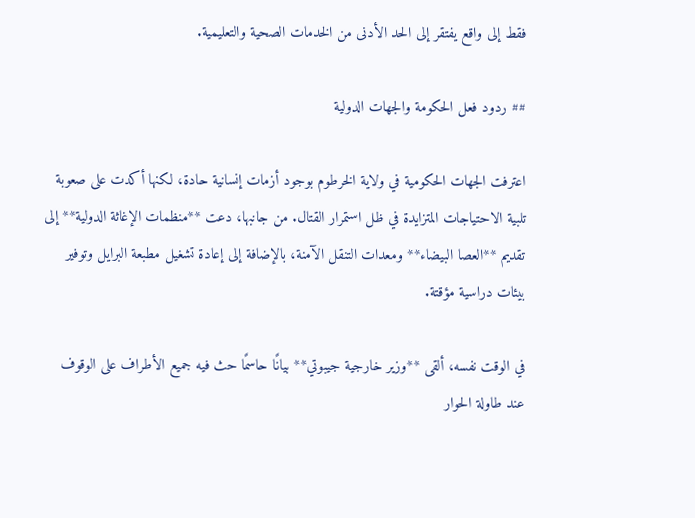فقط إلى واقع يفتقر إلى الحد الأدنى من الخدمات الصحية والتعليمية.

## ردود فعل الحكومة والجهات الدولية

اعترفت الجهات الحكومية في ولاية الخرطوم بوجود أزمات إنسانية حادة، لكنها أكدت على صعوبة تلبية الاحتياجات المتزايدة في ظل استمرار القتال. من جانبها، دعت **منظمات الإغاثة الدولية** إلى تقديم **العصا البيضاء** ومعدات التنقل الآمنة، بالإضافة إلى إعادة تشغيل مطبعة البرايل وتوفير بيئات دراسية مؤقتة.

في الوقت نفسه، ألقى **وزير خارجية جيبوتي** بيانًا حاسمًا حث فيه جميع الأطراف على الوقوف عند طاولة الحوار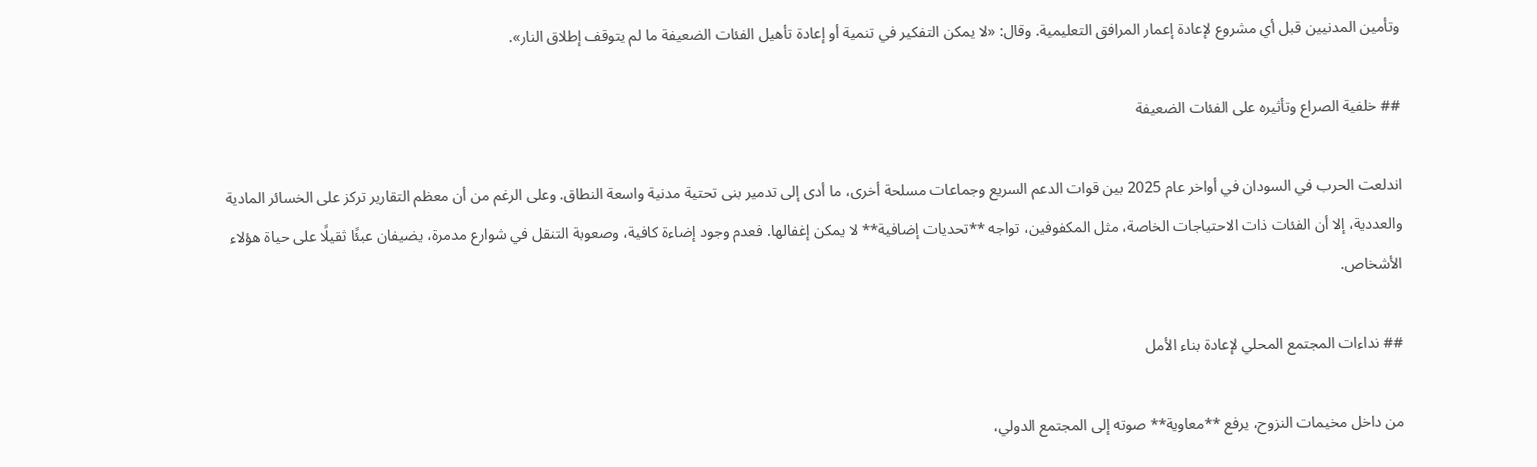وتأمين المدنيين قبل أي مشروع لإعادة إعمار المرافق التعليمية. وقال: «لا يمكن التفكير في تنمية أو إعادة تأهيل الفئات الضعيفة ما لم يتوقف إطلاق النار».

## خلفية الصراع وتأثيره على الفئات الضعيفة

اندلعت الحرب في السودان في أواخر عام 2025 بين قوات الدعم السريع وجماعات مسلحة أخرى، ما أدى إلى تدمير بنى تحتية مدنية واسعة النطاق. وعلى الرغم من أن معظم التقارير تركز على الخسائر المادية والعددية، إلا أن الفئات ذات الاحتياجات الخاصة، مثل المكفوفين، تواجه **تحديات إضافية** لا يمكن إغفالها. فعدم وجود إضاءة كافية، وصعوبة التنقل في شوارع مدمرة، يضيفان عبئًا ثقيلًا على حياة هؤلاء الأشخاص.

## نداءات المجتمع المحلي لإعادة بناء الأمل

من داخل مخيمات النزوح، يرفع **معاوية** صوته إلى المجتمع الدولي،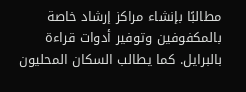مطالبًا بإنشاء مراكز إرشاد خاصة بالمكفوفين وتوفير أدوات قراءة بالبرايل. كما يطالب السكان المحليون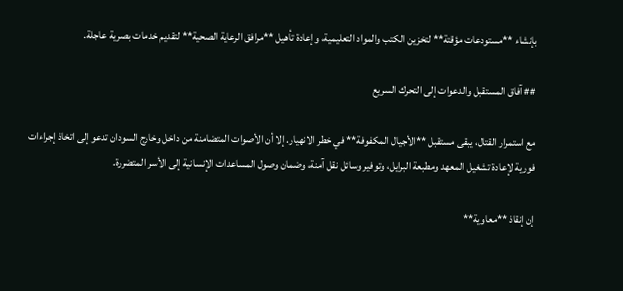بإنشاء **مستودعات مؤقتة** لتخزين الكتب والمواد التعليمية، وإعادة تأهيل **مرافق الرعاية الصحية** لتقديم خدمات بصرية عاجلة.

## آفاق المستقبل والدعوات إلى التحرك السريع

مع استمرار القتال، يبقى مستقبل **الأجيال المكفوفة** في خطر الانهيار. إلا أن الأصوات المتضامنة من داخل وخارج السودان تدعو إلى اتخاذ إجراءات فورية لإعادة تشغيل المعهد ومطبعة البرايل، وتوفير وسائل نقل آمنة، وضمان وصول المساعدات الإنسانية إلى الأسر المتضررة.

إن إنقاذ **معاوية**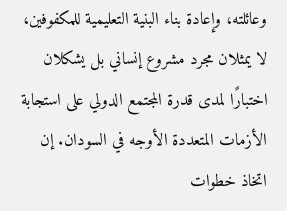وعائلته، وإعادة بناء البنية التعليمية للمكفوفين، لا يمثلان مجرد مشروع إنساني بل يشكلان اختبارًا لمدى قدرة المجتمع الدولي على استجابة الأزمات المتعددة الأوجه في السودان. إن اتخاذ خطوات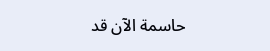حاسمة الآن قد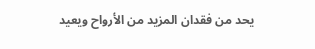يحد من فقدان المزيد من الأرواح ويعيد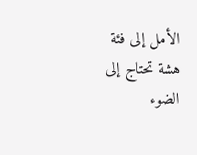الأمل إلى فئة هشة تحتاج إلى الضوء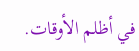في أظلم الأوقات.